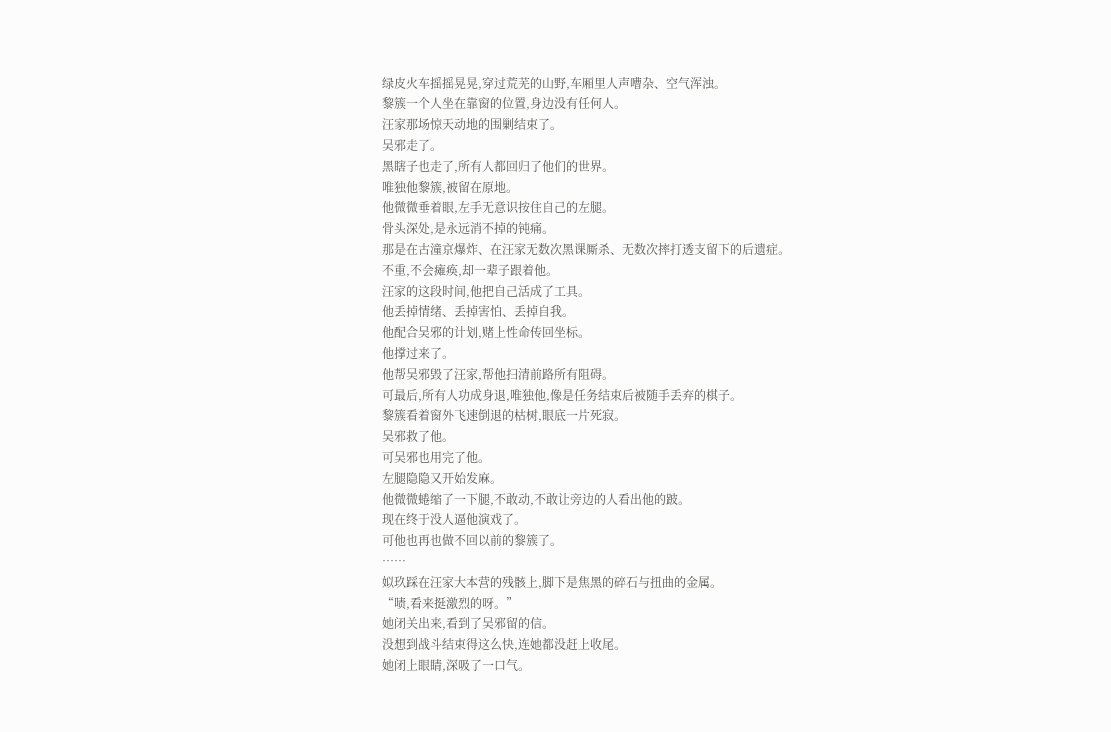绿皮火车摇摇晃晃,穿过荒芜的山野,车厢里人声嘈杂、空气浑浊。
黎簇一个人坐在靠窗的位置,身边没有任何人。
汪家那场惊天动地的围剿结束了。
吴邪走了。
黑瞎子也走了,所有人都回归了他们的世界。
唯独他黎簇,被留在原地。
他微微垂着眼,左手无意识按住自己的左腿。
骨头深处,是永远消不掉的钝痛。
那是在古潼京爆炸、在汪家无数次黑课厮杀、无数次摔打透支留下的后遗症。
不重,不会瘫痪,却一辈子跟着他。
汪家的这段时间,他把自己活成了工具。
他丢掉情绪、丢掉害怕、丢掉自我。
他配合吴邪的计划,赌上性命传回坐标。
他撑过来了。
他帮吴邪毁了汪家,帮他扫清前路所有阻碍。
可最后,所有人功成身退,唯独他,像是任务结束后被随手丢弃的棋子。
黎簇看着窗外飞速倒退的枯树,眼底一片死寂。
吴邪救了他。
可吴邪也用完了他。
左腿隐隐又开始发麻。
他微微蜷缩了一下腿,不敢动,不敢让旁边的人看出他的跛。
现在终于没人逼他演戏了。
可他也再也做不回以前的黎簇了。
……
姒玖踩在汪家大本营的残骸上,脚下是焦黑的碎石与扭曲的金属。
“啧,看来挺激烈的呀。”
她闭关出来,看到了吴邪留的信。
没想到战斗结束得这么快,连她都没赶上收尾。
她闭上眼睛,深吸了一口气。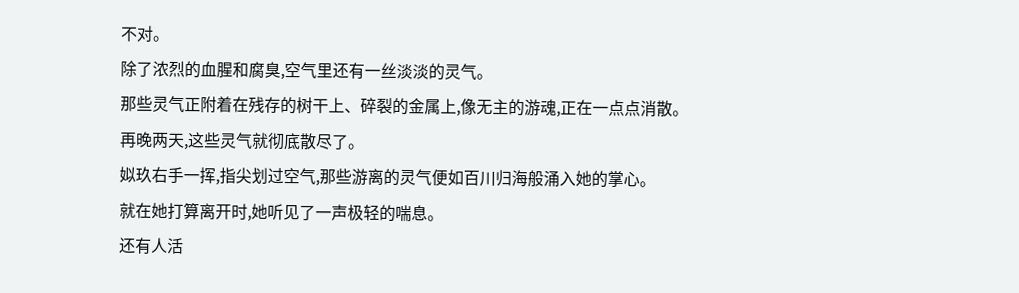不对。
除了浓烈的血腥和腐臭,空气里还有一丝淡淡的灵气。
那些灵气正附着在残存的树干上、碎裂的金属上,像无主的游魂,正在一点点消散。
再晚两天,这些灵气就彻底散尽了。
姒玖右手一挥,指尖划过空气,那些游离的灵气便如百川归海般涌入她的掌心。
就在她打算离开时,她听见了一声极轻的喘息。
还有人活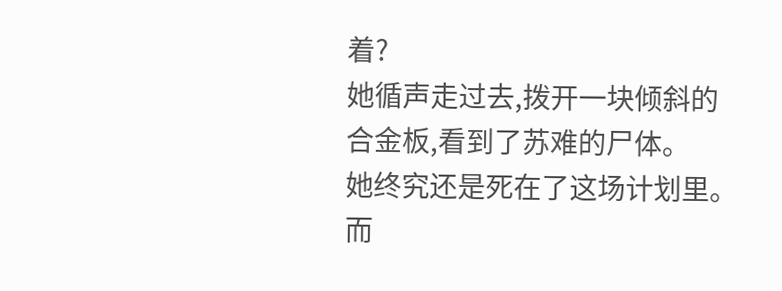着?
她循声走过去,拨开一块倾斜的合金板,看到了苏难的尸体。
她终究还是死在了这场计划里。
而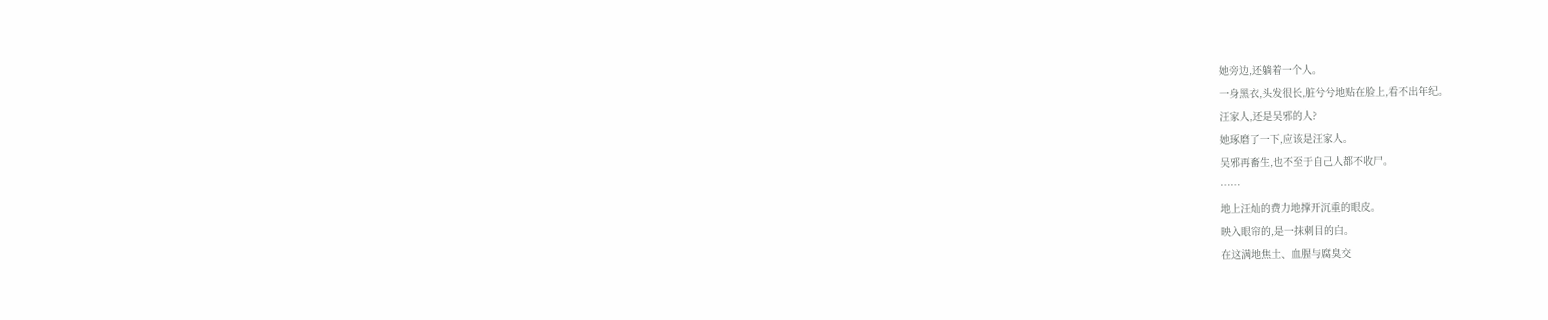她旁边,还躺着一个人。
一身黑衣,头发很长,脏兮兮地贴在脸上,看不出年纪。
汪家人,还是吴邪的人?
她琢磨了一下,应该是汪家人。
吴邪再畜生,也不至于自己人都不收尸。
……
地上汪灿的费力地撑开沉重的眼皮。
映入眼帘的,是一抹刺目的白。
在这满地焦土、血腥与腐臭交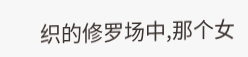织的修罗场中,那个女